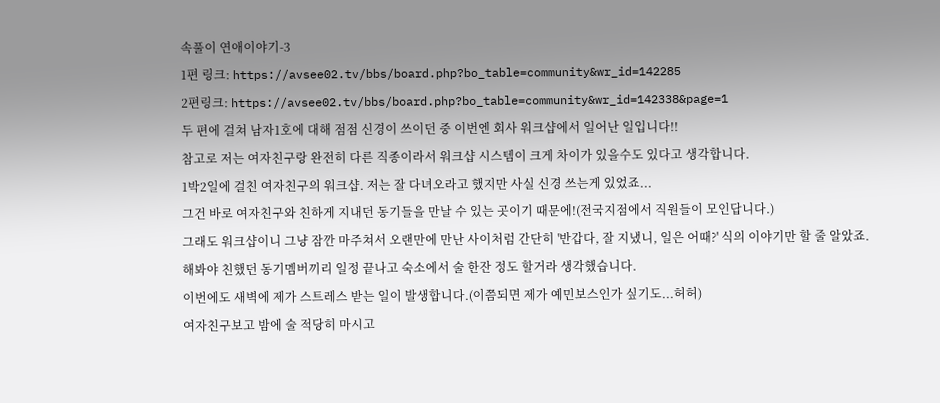속풀이 연애이야기-3
1편 링크: https://avsee02.tv/bbs/board.php?bo_table=community&wr_id=142285
2편링크: https://avsee02.tv/bbs/board.php?bo_table=community&wr_id=142338&page=1
두 편에 걸쳐 남자1호에 대해 점점 신경이 쓰이던 중 이번엔 회사 워크샵에서 일어난 일입니다!!
참고로 저는 여자친구랑 완전히 다른 직종이라서 워크샵 시스템이 크게 차이가 있을수도 있다고 생각합니다.
1박2일에 걸친 여자친구의 워크샵. 저는 잘 다녀오라고 했지만 사실 신경 쓰는게 있었죠...
그건 바로 여자친구와 친하게 지내던 동기들을 만날 수 있는 곳이기 때문에!(전국지점에서 직원들이 모인답니다.)
그래도 워크샵이니 그냥 잠깐 마주쳐서 오랜만에 만난 사이처럼 간단히 '반갑다, 잘 지냈니, 일은 어때?' 식의 이야기만 할 줄 알았죠.
해봐야 친했던 동기멤버끼리 일정 끝나고 숙소에서 술 한잔 정도 할거라 생각했습니다.
이번에도 새벽에 제가 스트레스 받는 일이 발생합니다.(이쯤되면 제가 예민보스인가 싶기도...허허)
여자친구보고 밤에 술 적당히 마시고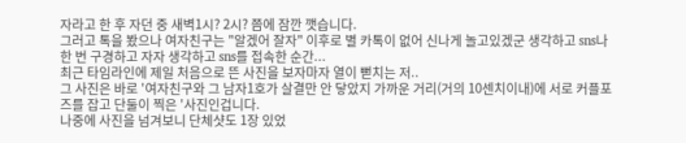자라고 한 후 자던 중 새벽1시? 2시? 쯤에 잠깐 깻습니다.
그러고 톡을 봤으나 여자친구는 "알겠어 잘자" 이후로 별 카톡이 없어 신나게 놀고있겠군 생각하고 sns나 한 번 구경하고 자자 생각하고 sns를 접속한 순간...
최근 타임라인에 제일 처음으로 뜬 사진을 보자마자 열이 뻗치는 저..
그 사진은 바로 '여자친구와 그 남자1호가 살결만 안 닿았지 가까운 거리(거의 10센치이내)에 서로 커플포즈를 잡고 단둘이 찍은 '사진인겁니다.
나중에 사진을 넘겨보니 단체샷도 1장 있었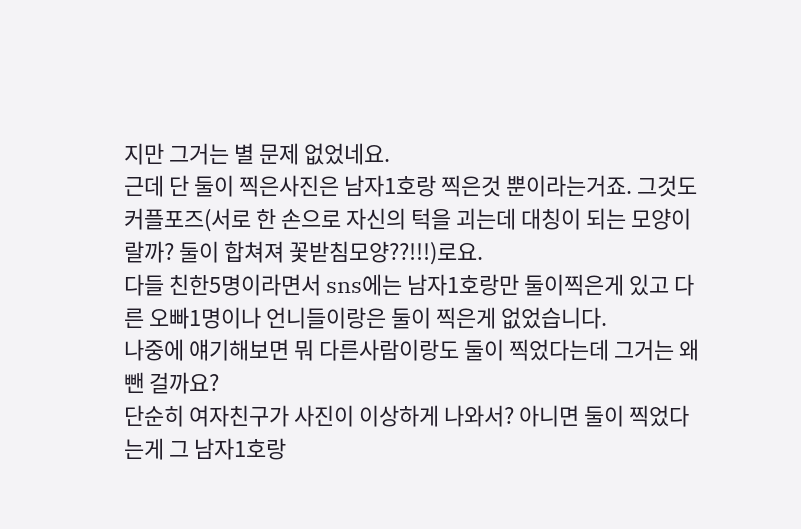지만 그거는 별 문제 없었네요.
근데 단 둘이 찍은사진은 남자1호랑 찍은것 뿐이라는거죠. 그것도 커플포즈(서로 한 손으로 자신의 턱을 괴는데 대칭이 되는 모양이랄까? 둘이 합쳐져 꽃받침모양??!!!)로요.
다들 친한5명이라면서 sns에는 남자1호랑만 둘이찍은게 있고 다른 오빠1명이나 언니들이랑은 둘이 찍은게 없었습니다.
나중에 얘기해보면 뭐 다른사람이랑도 둘이 찍었다는데 그거는 왜 뺀 걸까요?
단순히 여자친구가 사진이 이상하게 나와서? 아니면 둘이 찍었다는게 그 남자1호랑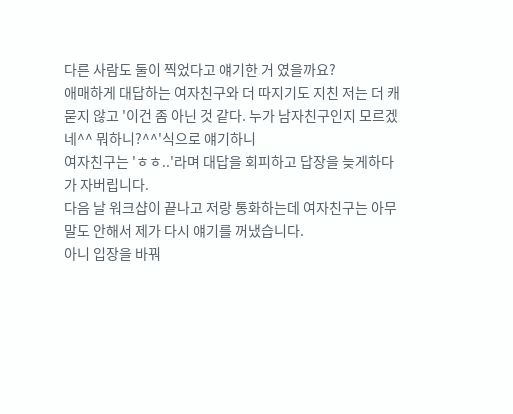다른 사람도 둘이 찍었다고 얘기한 거 였을까요?
애매하게 대답하는 여자친구와 더 따지기도 지친 저는 더 캐묻지 않고 '이건 좀 아닌 것 같다. 누가 남자친구인지 모르겠네^^ 뭐하니?^^'식으로 얘기하니
여자친구는 'ㅎㅎ..'라며 대답을 회피하고 답장을 늦게하다가 자버립니다.
다음 날 워크샵이 끝나고 저랑 통화하는데 여자친구는 아무말도 안해서 제가 다시 얘기를 꺼냈습니다.
아니 입장을 바꿔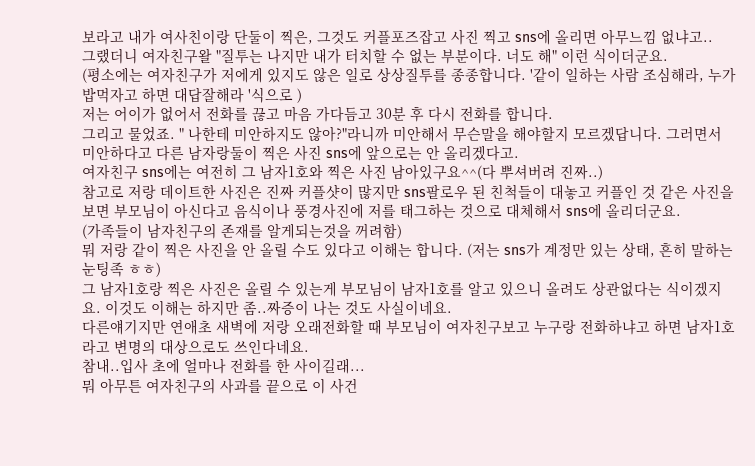보라고 내가 여사친이랑 단둘이 찍은, 그것도 커플포즈잡고 사진 찍고 sns에 올리면 아무느낌 없냐고..
그랬더니 여자친구왈 "질투는 나지만 내가 터치할 수 없는 부분이다. 너도 해" 이런 식이더군요.
(평소에는 여자친구가 저에게 있지도 않은 일로 상상질투를 종종합니다. '같이 일하는 사람 조심해라, 누가 밥먹자고 하면 대답잘해라 '식으로 )
저는 어이가 없어서 전화를 끊고 마음 가다듬고 30분 후 다시 전화를 합니다.
그리고 물었죠. " 나한테 미안하지도 않아?"라니까 미안해서 무슨말을 해야할지 모르겠답니다. 그러면서 미안하다고 다른 남자랑둘이 찍은 사진 sns에 앞으로는 안 올리겠다고.
여자친구 sns에는 여전히 그 남자1호와 찍은 사진 남아있구요^^(다 뿌셔버려 진짜..)
참고로 저랑 데이트한 사진은 진짜 커플샷이 많지만 sns팔로우 된 친척들이 대놓고 커플인 것 같은 사진을 보면 부모님이 아신다고 음식이나 풍경사진에 저를 태그하는 것으로 대체해서 sns에 올리더군요.
(가족들이 남자친구의 존재를 알게되는것을 꺼려함)
뭐 저랑 같이 찍은 사진을 안 올릴 수도 있다고 이해는 합니다. (저는 sns가 계정만 있는 상태, 흔히 말하는 눈팅족 ㅎㅎ)
그 남자1호랑 찍은 사진은 올릴 수 있는게 부모님이 남자1호를 알고 있으니 올려도 상관없다는 식이겠지요. 이것도 이해는 하지만 좀..짜증이 나는 것도 사실이네요.
다른얘기지만 연애초 새벽에 저랑 오래전화할 때 부모님이 여자친구보고 누구랑 전화하냐고 하면 남자1호라고 변명의 대상으로도 쓰인다네요.
참내..입사 초에 얼마나 전화를 한 사이길래...
뭐 아무튼 여자친구의 사과를 끝으로 이 사건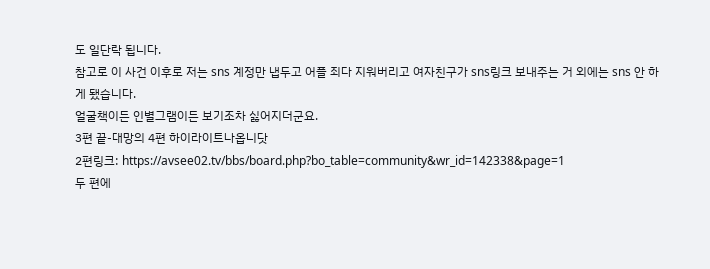도 일단락 됩니다.
참고로 이 사건 이후로 저는 sns 계정만 냅두고 어플 죄다 지워버리고 여자친구가 sns링크 보내주는 거 외에는 sns 안 하게 됐습니다.
얼굴책이든 인별그램이든 보기조차 싫어지더군요.
3편 끝-대망의 4편 하이라이트나옵니닷
2편링크: https://avsee02.tv/bbs/board.php?bo_table=community&wr_id=142338&page=1
두 편에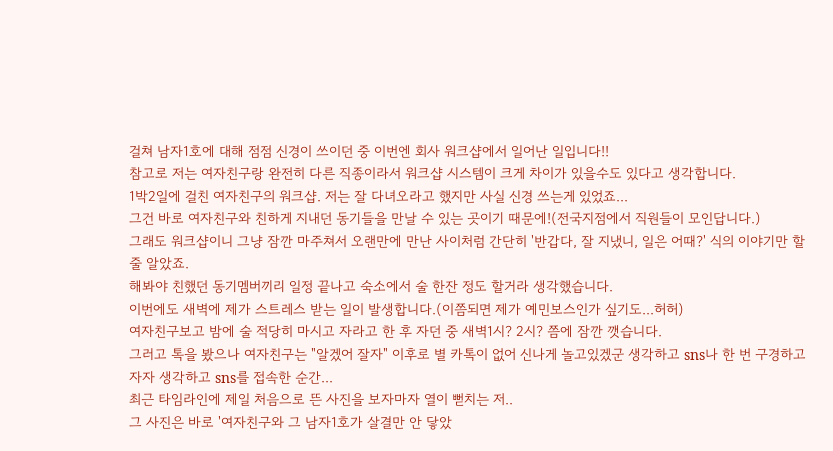걸쳐 남자1호에 대해 점점 신경이 쓰이던 중 이번엔 회사 워크샵에서 일어난 일입니다!!
참고로 저는 여자친구랑 완전히 다른 직종이라서 워크샵 시스템이 크게 차이가 있을수도 있다고 생각합니다.
1박2일에 걸친 여자친구의 워크샵. 저는 잘 다녀오라고 했지만 사실 신경 쓰는게 있었죠...
그건 바로 여자친구와 친하게 지내던 동기들을 만날 수 있는 곳이기 때문에!(전국지점에서 직원들이 모인답니다.)
그래도 워크샵이니 그냥 잠깐 마주쳐서 오랜만에 만난 사이처럼 간단히 '반갑다, 잘 지냈니, 일은 어때?' 식의 이야기만 할 줄 알았죠.
해봐야 친했던 동기멤버끼리 일정 끝나고 숙소에서 술 한잔 정도 할거라 생각했습니다.
이번에도 새벽에 제가 스트레스 받는 일이 발생합니다.(이쯤되면 제가 예민보스인가 싶기도...허허)
여자친구보고 밤에 술 적당히 마시고 자라고 한 후 자던 중 새벽1시? 2시? 쯤에 잠깐 깻습니다.
그러고 톡을 봤으나 여자친구는 "알겠어 잘자" 이후로 별 카톡이 없어 신나게 놀고있겠군 생각하고 sns나 한 번 구경하고 자자 생각하고 sns를 접속한 순간...
최근 타임라인에 제일 처음으로 뜬 사진을 보자마자 열이 뻗치는 저..
그 사진은 바로 '여자친구와 그 남자1호가 살결만 안 닿았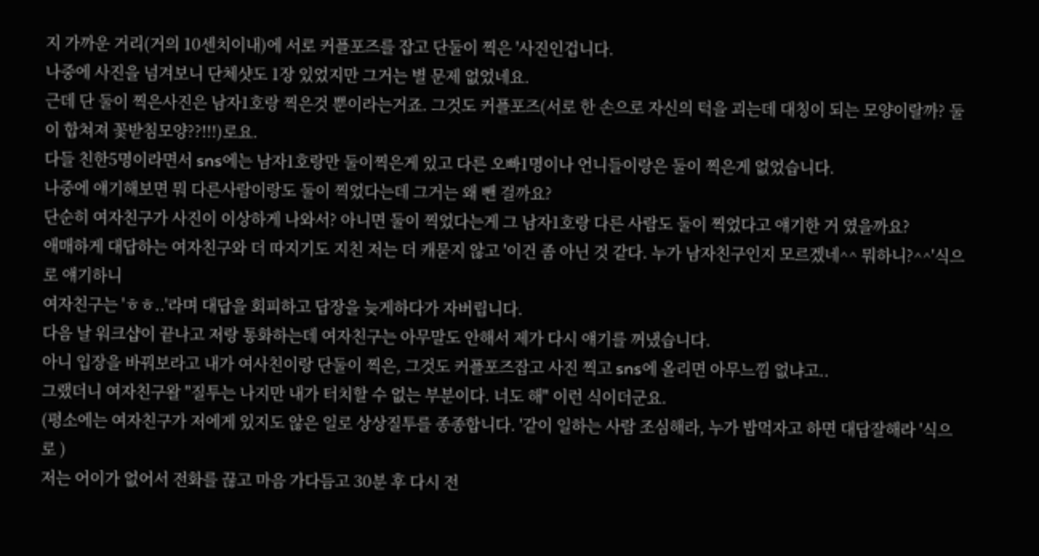지 가까운 거리(거의 10센치이내)에 서로 커플포즈를 잡고 단둘이 찍은 '사진인겁니다.
나중에 사진을 넘겨보니 단체샷도 1장 있었지만 그거는 별 문제 없었네요.
근데 단 둘이 찍은사진은 남자1호랑 찍은것 뿐이라는거죠. 그것도 커플포즈(서로 한 손으로 자신의 턱을 괴는데 대칭이 되는 모양이랄까? 둘이 합쳐져 꽃받침모양??!!!)로요.
다들 친한5명이라면서 sns에는 남자1호랑만 둘이찍은게 있고 다른 오빠1명이나 언니들이랑은 둘이 찍은게 없었습니다.
나중에 얘기해보면 뭐 다른사람이랑도 둘이 찍었다는데 그거는 왜 뺀 걸까요?
단순히 여자친구가 사진이 이상하게 나와서? 아니면 둘이 찍었다는게 그 남자1호랑 다른 사람도 둘이 찍었다고 얘기한 거 였을까요?
애매하게 대답하는 여자친구와 더 따지기도 지친 저는 더 캐묻지 않고 '이건 좀 아닌 것 같다. 누가 남자친구인지 모르겠네^^ 뭐하니?^^'식으로 얘기하니
여자친구는 'ㅎㅎ..'라며 대답을 회피하고 답장을 늦게하다가 자버립니다.
다음 날 워크샵이 끝나고 저랑 통화하는데 여자친구는 아무말도 안해서 제가 다시 얘기를 꺼냈습니다.
아니 입장을 바꿔보라고 내가 여사친이랑 단둘이 찍은, 그것도 커플포즈잡고 사진 찍고 sns에 올리면 아무느낌 없냐고..
그랬더니 여자친구왈 "질투는 나지만 내가 터치할 수 없는 부분이다. 너도 해" 이런 식이더군요.
(평소에는 여자친구가 저에게 있지도 않은 일로 상상질투를 종종합니다. '같이 일하는 사람 조심해라, 누가 밥먹자고 하면 대답잘해라 '식으로 )
저는 어이가 없어서 전화를 끊고 마음 가다듬고 30분 후 다시 전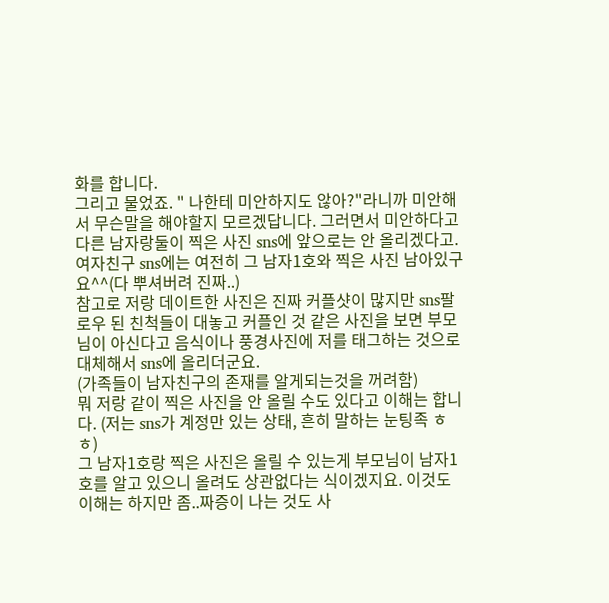화를 합니다.
그리고 물었죠. " 나한테 미안하지도 않아?"라니까 미안해서 무슨말을 해야할지 모르겠답니다. 그러면서 미안하다고 다른 남자랑둘이 찍은 사진 sns에 앞으로는 안 올리겠다고.
여자친구 sns에는 여전히 그 남자1호와 찍은 사진 남아있구요^^(다 뿌셔버려 진짜..)
참고로 저랑 데이트한 사진은 진짜 커플샷이 많지만 sns팔로우 된 친척들이 대놓고 커플인 것 같은 사진을 보면 부모님이 아신다고 음식이나 풍경사진에 저를 태그하는 것으로 대체해서 sns에 올리더군요.
(가족들이 남자친구의 존재를 알게되는것을 꺼려함)
뭐 저랑 같이 찍은 사진을 안 올릴 수도 있다고 이해는 합니다. (저는 sns가 계정만 있는 상태, 흔히 말하는 눈팅족 ㅎㅎ)
그 남자1호랑 찍은 사진은 올릴 수 있는게 부모님이 남자1호를 알고 있으니 올려도 상관없다는 식이겠지요. 이것도 이해는 하지만 좀..짜증이 나는 것도 사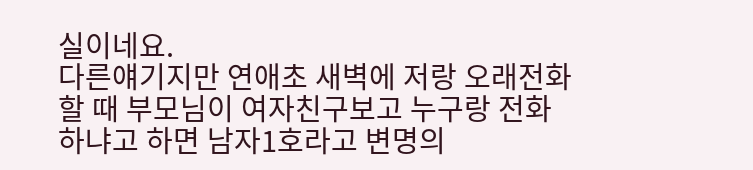실이네요.
다른얘기지만 연애초 새벽에 저랑 오래전화할 때 부모님이 여자친구보고 누구랑 전화하냐고 하면 남자1호라고 변명의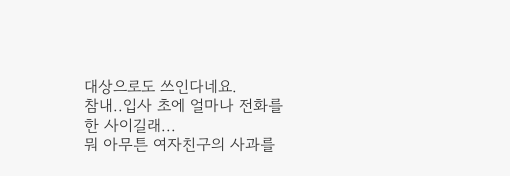대상으로도 쓰인다네요.
참내..입사 초에 얼마나 전화를 한 사이길래...
뭐 아무튼 여자친구의 사과를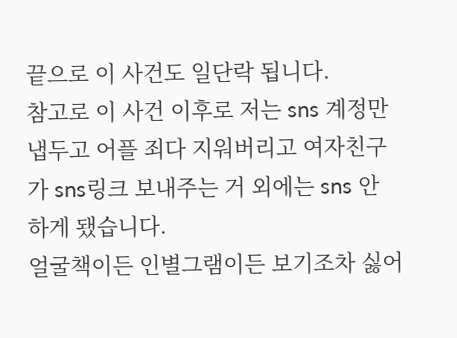끝으로 이 사건도 일단락 됩니다.
참고로 이 사건 이후로 저는 sns 계정만 냅두고 어플 죄다 지워버리고 여자친구가 sns링크 보내주는 거 외에는 sns 안 하게 됐습니다.
얼굴책이든 인별그램이든 보기조차 싫어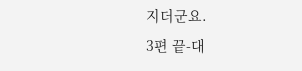지더군요.
3편 끝-대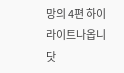망의 4편 하이라이트나옵니닷